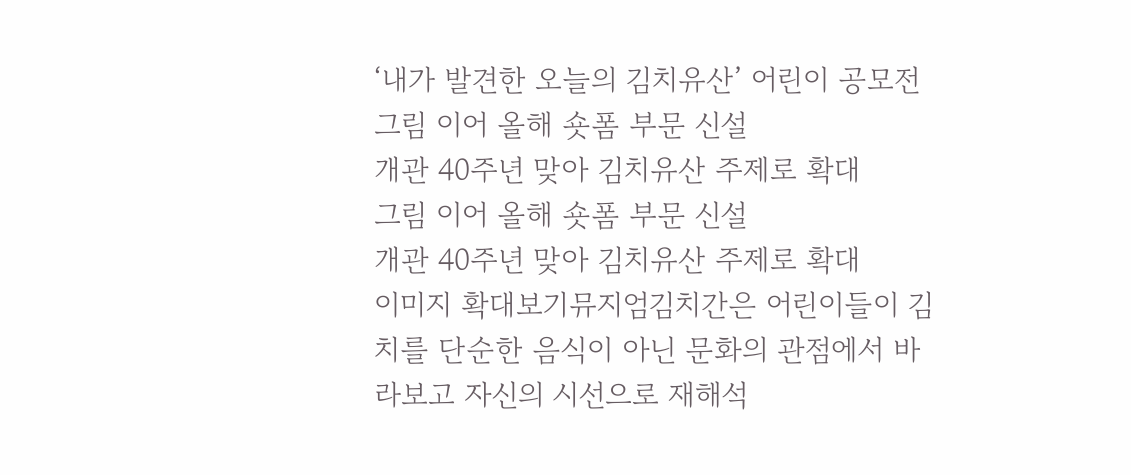‘내가 발견한 오늘의 김치유산’ 어린이 공모전
그림 이어 올해 숏폼 부문 신설
개관 40주년 맞아 김치유산 주제로 확대
그림 이어 올해 숏폼 부문 신설
개관 40주년 맞아 김치유산 주제로 확대
이미지 확대보기뮤지엄김치간은 어린이들이 김치를 단순한 음식이 아닌 문화의 관점에서 바라보고 자신의 시선으로 재해석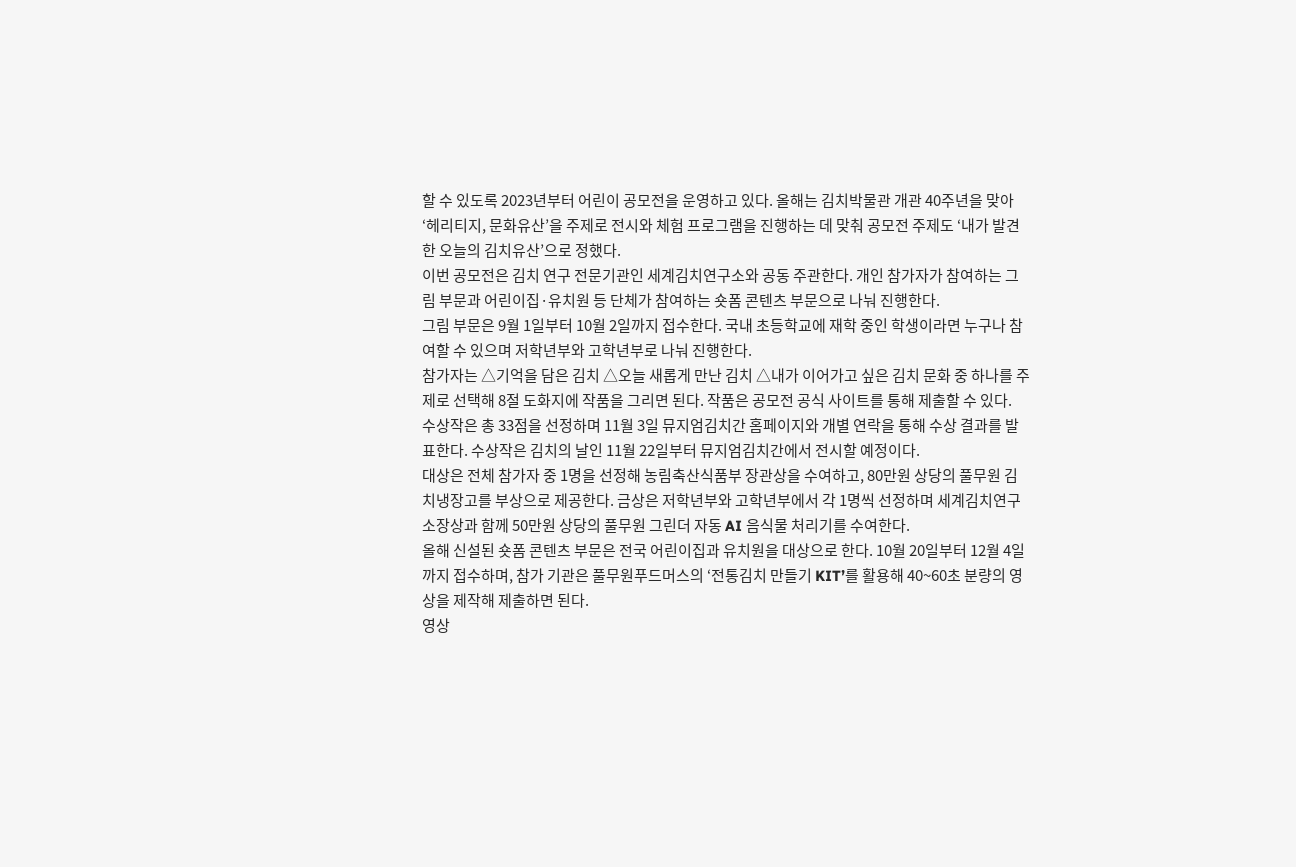할 수 있도록 2023년부터 어린이 공모전을 운영하고 있다. 올해는 김치박물관 개관 40주년을 맞아 ‘헤리티지, 문화유산’을 주제로 전시와 체험 프로그램을 진행하는 데 맞춰 공모전 주제도 ‘내가 발견한 오늘의 김치유산’으로 정했다.
이번 공모전은 김치 연구 전문기관인 세계김치연구소와 공동 주관한다. 개인 참가자가 참여하는 그림 부문과 어린이집·유치원 등 단체가 참여하는 숏폼 콘텐츠 부문으로 나눠 진행한다.
그림 부문은 9월 1일부터 10월 2일까지 접수한다. 국내 초등학교에 재학 중인 학생이라면 누구나 참여할 수 있으며 저학년부와 고학년부로 나눠 진행한다.
참가자는 △기억을 담은 김치 △오늘 새롭게 만난 김치 △내가 이어가고 싶은 김치 문화 중 하나를 주제로 선택해 8절 도화지에 작품을 그리면 된다. 작품은 공모전 공식 사이트를 통해 제출할 수 있다.
수상작은 총 33점을 선정하며 11월 3일 뮤지엄김치간 홈페이지와 개별 연락을 통해 수상 결과를 발표한다. 수상작은 김치의 날인 11월 22일부터 뮤지엄김치간에서 전시할 예정이다.
대상은 전체 참가자 중 1명을 선정해 농림축산식품부 장관상을 수여하고, 80만원 상당의 풀무원 김치냉장고를 부상으로 제공한다. 금상은 저학년부와 고학년부에서 각 1명씩 선정하며 세계김치연구소장상과 함께 50만원 상당의 풀무원 그린더 자동 AI 음식물 처리기를 수여한다.
올해 신설된 숏폼 콘텐츠 부문은 전국 어린이집과 유치원을 대상으로 한다. 10월 20일부터 12월 4일까지 접수하며, 참가 기관은 풀무원푸드머스의 ‘전통김치 만들기 KIT’를 활용해 40~60초 분량의 영상을 제작해 제출하면 된다.
영상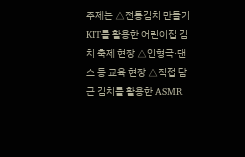주제는 △전통김치 만들기 KIT를 활용한 어린이집 김치 축제 현장 △인형극·댄스 등 교육 현장 △직접 담근 김치를 활용한 ASMR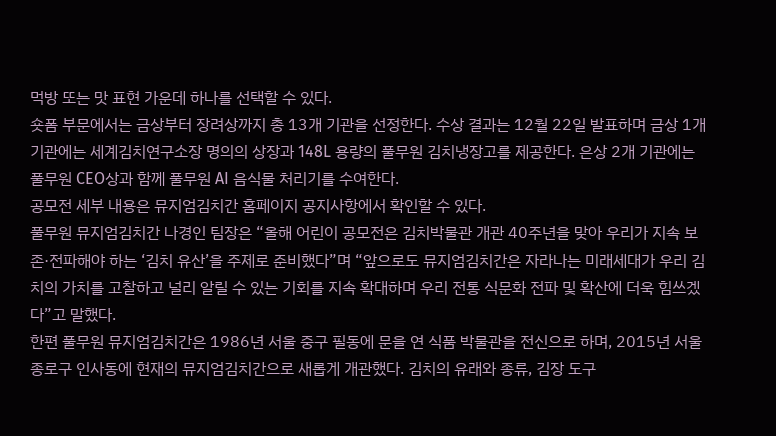먹방 또는 맛 표현 가운데 하나를 선택할 수 있다.
숏폼 부문에서는 금상부터 장려상까지 총 13개 기관을 선정한다. 수상 결과는 12월 22일 발표하며 금상 1개 기관에는 세계김치연구소장 명의의 상장과 148L 용량의 풀무원 김치냉장고를 제공한다. 은상 2개 기관에는 풀무원 CEO상과 함께 풀무원 AI 음식물 처리기를 수여한다.
공모전 세부 내용은 뮤지엄김치간 홈페이지 공지사항에서 확인할 수 있다.
풀무원 뮤지엄김치간 나경인 팀장은 “올해 어린이 공모전은 김치박물관 개관 40주년을 맞아 우리가 지속 보존·전파해야 하는 ‘김치 유산’을 주제로 준비했다”며 “앞으로도 뮤지엄김치간은 자라나는 미래세대가 우리 김치의 가치를 고찰하고 널리 알릴 수 있는 기회를 지속 확대하며 우리 전통 식문화 전파 및 확산에 더욱 힘쓰겠다”고 말했다.
한편 풀무원 뮤지엄김치간은 1986년 서울 중구 필동에 문을 연 식품 박물관을 전신으로 하며, 2015년 서울 종로구 인사동에 현재의 뮤지엄김치간으로 새롭게 개관했다. 김치의 유래와 종류, 김장 도구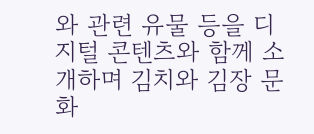와 관련 유물 등을 디지털 콘텐츠와 함께 소개하며 김치와 김장 문화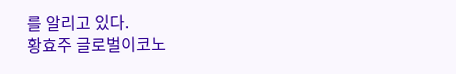를 알리고 있다.
황효주 글로벌이코노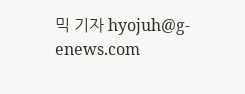믹 기자 hyojuh@g-enews.com